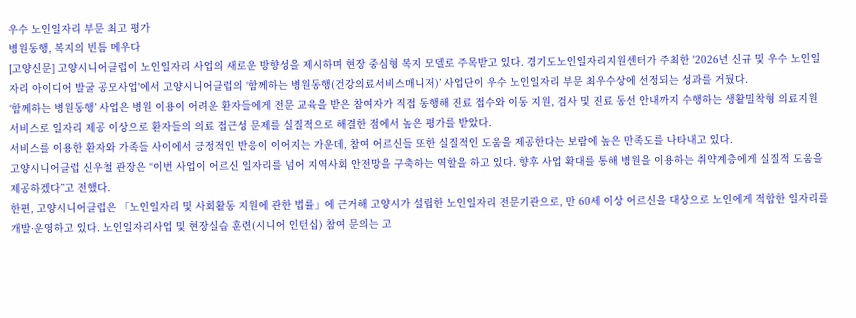우수 노인일자리 부문 최고 평가
병원동행, 복지의 빈틈 메우다
[고양신문] 고양시니어클럽이 노인일자리 사업의 새로운 방향성을 제시하며 현장 중심형 복지 모델로 주목받고 있다. 경기도노인일자리지원센터가 주최한 '2026년 신규 및 우수 노인일자리 아이디어 발굴 공모사업'에서 고양시니어클럽의 ‘함께하는 병원동행(건강의료서비스매니저)’ 사업단이 우수 노인일자리 부문 최우수상에 선정되는 성과를 거뒀다.
‘함께하는 병원동행’ 사업은 병원 이용이 어려운 환자들에게 전문 교육을 받은 참여자가 직접 동행해 진료 접수와 이동 지원, 검사 및 진료 동선 안내까지 수행하는 생활밀착형 의료지원 서비스로 일자리 제공 이상으로 환자들의 의료 접근성 문제를 실질적으로 해결한 점에서 높은 평가를 받았다.
서비스를 이용한 환자와 가족들 사이에서 긍정적인 반응이 이어지는 가운데, 참여 어르신들 또한 실질적인 도움을 제공한다는 보람에 높은 만족도를 나타내고 있다.
고양시니어클럽 신우철 관장은 “이번 사업이 어르신 일자리를 넘어 지역사회 안전망을 구축하는 역할을 하고 있다. 향후 사업 확대를 통해 병원을 이용하는 취약계층에게 실질적 도움을 제공하겠다”고 전했다.
한편, 고양시니어클럽은 「노인일자리 및 사회활동 지원에 관한 법률」에 근거해 고양시가 설립한 노인일자리 전문기관으로, 만 60세 이상 어르신을 대상으로 노인에게 적합한 일자리를 개발·운영하고 있다. 노인일자리사업 및 현장실습 훈련(시니어 인턴십) 참여 문의는 고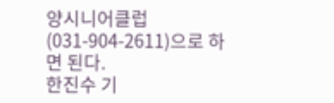양시니어클럽(031-904-2611)으로 하면 된다.
한진수 기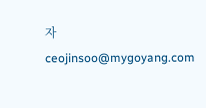자
ceojinsoo@mygoyang.com